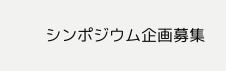シンポジウム企画募集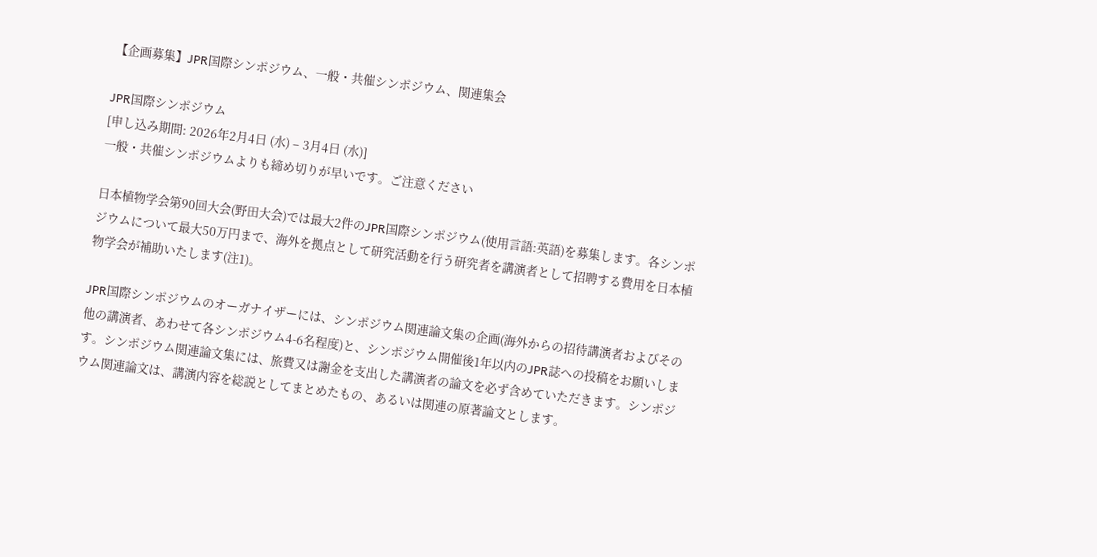【企画募集】JPR国際シンポジウム、一般・共催シンポジウム、関連集会

JPR国際シンポジウム
[申し込み期間: 2026年2月4日 (水) – 3月4日 (水)]
一般・共催シンポジウムよりも締め切りが早いです。ご注意ください

日本植物学会第90回大会(野田大会)では最大2件のJPR国際シンポジウム(使用言語:英語)を募集します。各シンポジウムについて最大50万円まで、海外を拠点として研究活動を行う研究者を講演者として招聘する費用を日本植物学会が補助いたします(注1)。

JPR国際シンポジウムのオーガナイザーには、シンポジウム関連論文集の企画(海外からの招待講演者およびその他の講演者、あわせて各シンポジウム4-6名程度)と、シンポジウム開催後1年以内のJPR誌への投稿をお願いします。シンポジウム関連論文集には、旅費又は謝金を支出した講演者の論文を必ず含めていただきます。シンポジウム関連論文は、講演内容を総説としてまとめたもの、あるいは関連の原著論文とします。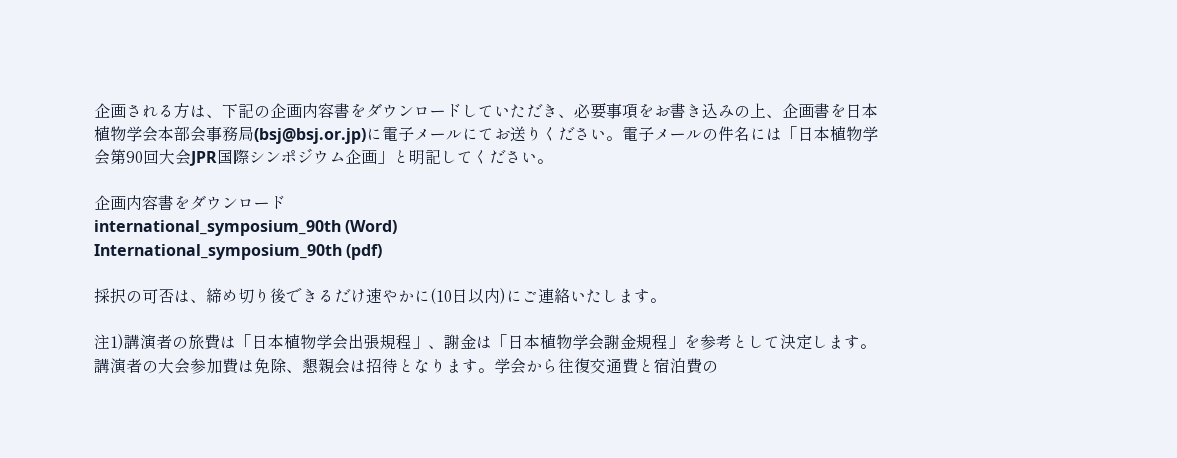企画される方は、下記の企画内容書をダウンロードしていただき、必要事項をお書き込みの上、企画書を日本植物学会本部会事務局(bsj@bsj.or.jp)に電子メールにてお送りください。電子メールの件名には「日本植物学会第90回大会JPR国際シンポジウム企画」と明記してください。

企画内容書をダウンロード
international_symposium_90th (Word)
International_symposium_90th (pdf)

採択の可否は、締め切り後できるだけ速やかに(10日以内)にご連絡いたします。

注1)講演者の旅費は「日本植物学会出張規程」、謝金は「日本植物学会謝金規程」を参考として決定します。講演者の大会参加費は免除、懇親会は招待となります。学会から往復交通費と宿泊費の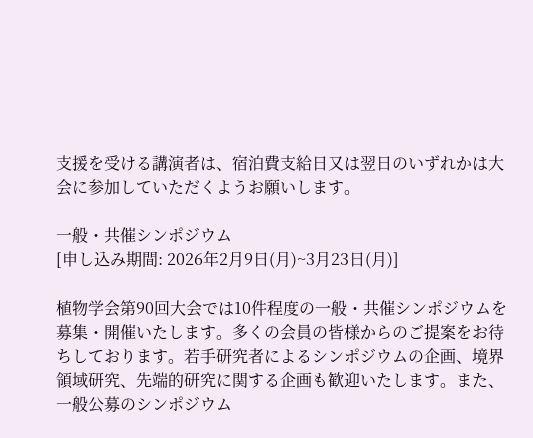支援を受ける講演者は、宿泊費支給日又は翌日のいずれかは大会に参加していただくようお願いします。

一般・共催シンポジウム
[申し込み期間: 2026年2月9日(月)~3月23日(月)]

植物学会第90回大会では10件程度の一般・共催シンポジウムを募集・開催いたします。多くの会員の皆様からのご提案をお待ちしております。若手研究者によるシンポジウムの企画、境界領域研究、先端的研究に関する企画も歓迎いたします。また、一般公募のシンポジウム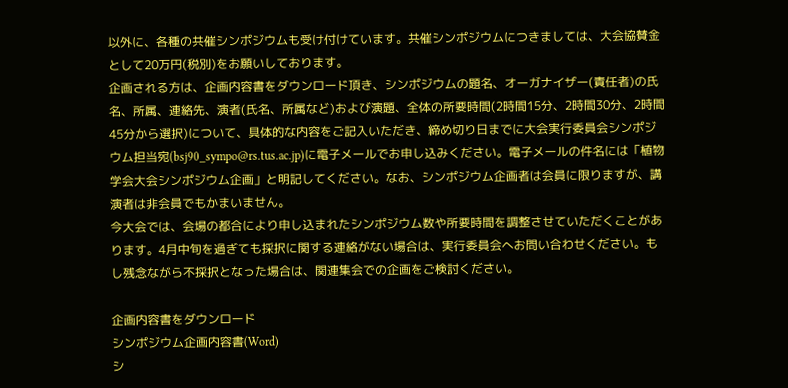以外に、各種の共催シンポジウムも受け付けています。共催シンポジウムにつきましては、大会協賛金として20万円(税別)をお願いしております。
企画される方は、企画内容書をダウンロード頂き、シンポジウムの題名、オーガナイザー(責任者)の氏名、所属、連絡先、演者(氏名、所属など)および演題、全体の所要時間(2時間15分、2時間30分、2時間45分から選択)について、具体的な内容をご記入いただき、締め切り日までに大会実行委員会シンポジウム担当宛(bsj90_sympo@rs.tus.ac.jp)に電子メールでお申し込みください。電子メールの件名には「植物学会大会シンポジウム企画」と明記してください。なお、シンポジウム企画者は会員に限りますが、講演者は非会員でもかまいません。
今大会では、会場の都合により申し込まれたシンポジウム数や所要時間を調整させていただくことがあります。4月中旬を過ぎても採択に関する連絡がない場合は、実行委員会へお問い合わせください。もし残念ながら不採択となった場合は、関連集会での企画をご検討ください。

企画内容書をダウンロード
シンポジウム企画内容書(Word)
シ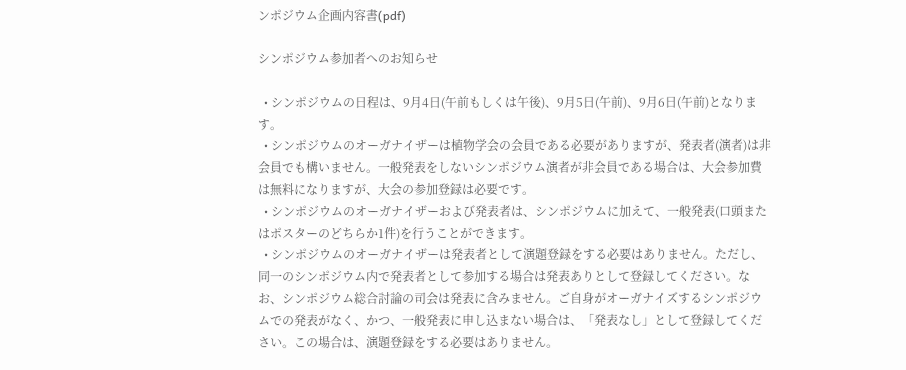ンポジウム企画内容書(pdf)

シンポジウム参加者へのお知らせ

  • シンポジウムの日程は、9月4日(午前もしくは午後)、9月5日(午前)、9月6日(午前)となります。
  • シンポジウムのオーガナイザーは植物学会の会員である必要がありますが、発表者(演者)は非会員でも構いません。一般発表をしないシンポジウム演者が非会員である場合は、大会参加費は無料になりますが、大会の参加登録は必要です。
  • シンポジウムのオーガナイザーおよび発表者は、シンポジウムに加えて、一般発表(口頭またはポスターのどちらか1件)を行うことができます。
  • シンポジウムのオーガナイザーは発表者として演題登録をする必要はありません。ただし、同一のシンポジウム内で発表者として参加する場合は発表ありとして登録してください。なお、シンポジウム総合討論の司会は発表に含みません。ご自身がオーガナイズするシンポジウムでの発表がなく、かつ、一般発表に申し込まない場合は、「発表なし」として登録してください。この場合は、演題登録をする必要はありません。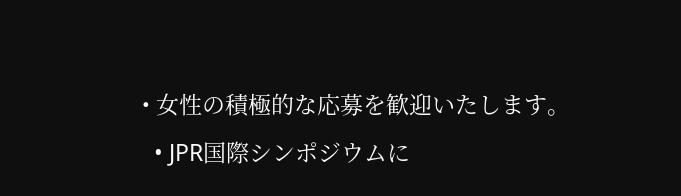• 女性の積極的な応募を歓迎いたします。
  • JPR国際シンポジウムに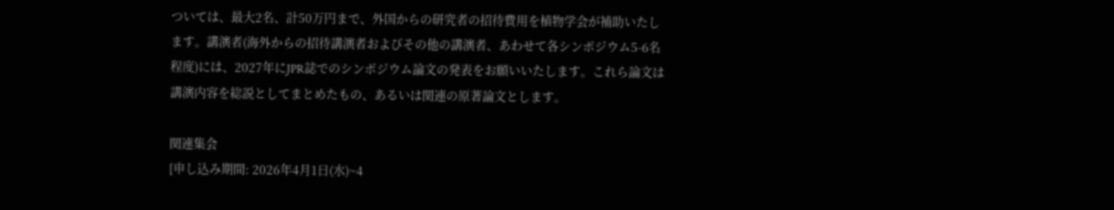ついては、最大2名、計50万円まで、外国からの研究者の招待費用を植物学会が補助いたします。講演者(海外からの招待講演者およびその他の講演者、あわせて各シンポジウム5-6名程度)には、2027年にJPR誌でのシンポジウム論文の発表をお願いいたします。これら論文は講演内容を総説としてまとめたもの、あるいは関連の原著論文とします。

関連集会
[申し込み期間: 2026年4月1日(水)~4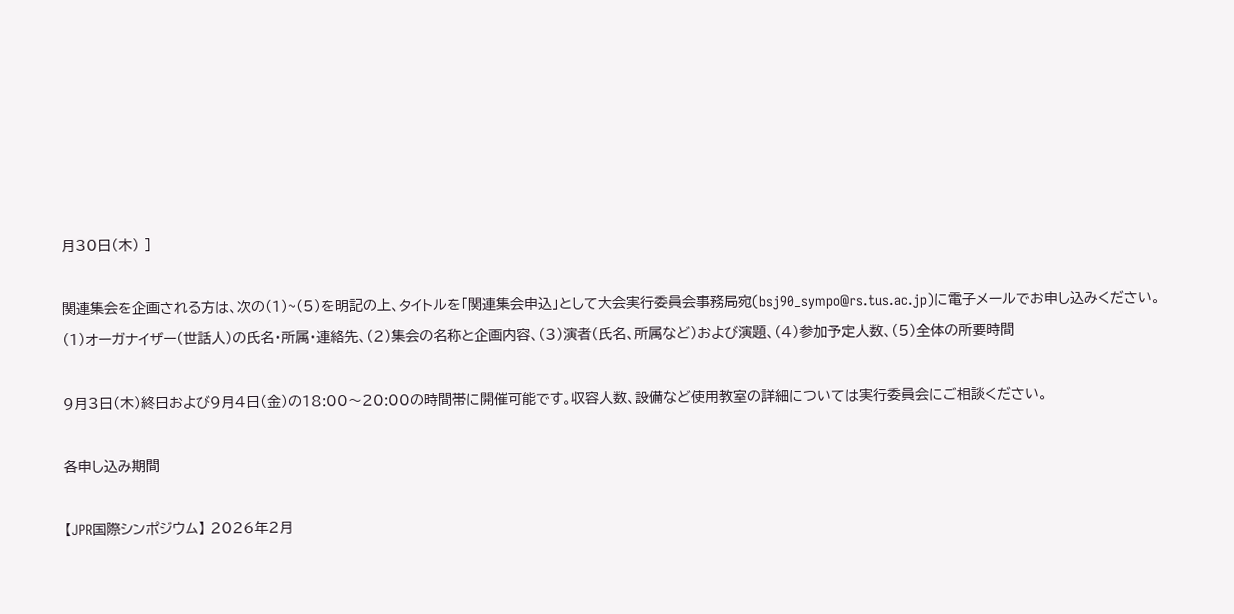月30日(木) ]

関連集会を企画される方は、次の(1)~(5)を明記の上、タイトルを「関連集会申込」として大会実行委員会事務局宛(bsj90_sympo@rs.tus.ac.jp)に電子メールでお申し込みください。
(1)オーガナイザー(世話人)の氏名・所属・連絡先、(2)集会の名称と企画内容、(3)演者(氏名、所属など)および演題、(4)参加予定人数、(5)全体の所要時間

9月3日(木)終日および9月4日(金)の18:00〜20:00の時間帯に開催可能です。収容人数、設備など使用教室の詳細については実行委員会にご相談ください。

各申し込み期間

【JPR国際シンポジウム】 2026年2月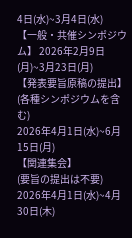4日(水)~3月4日(水)
【一般・共催シンポジウム】 2026年2月9日(月)~3月23日(月)
【発表要旨原稿の提出】
(各種シンポジウムを含む)
2026年4月1日(水)~6月15日(月)
【関連集会】
(要旨の提出は不要)
2026年4月1日(水)~4月30日(木)